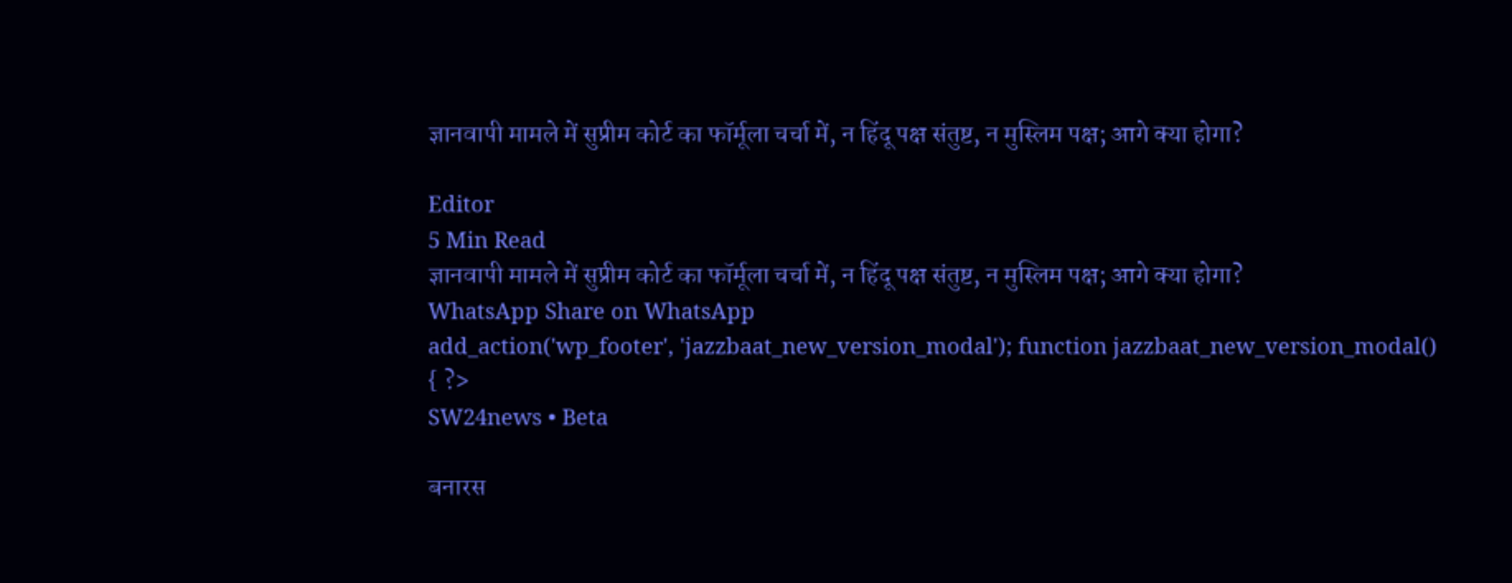ज्ञानवापी मामले में सुप्रीम कोर्ट का फॉर्मूला चर्चा में, न हिंदू पक्ष संतुष्ट, न मुस्लिम पक्ष; आगे क्या होगा?

Editor
5 Min Read
ज्ञानवापी मामले में सुप्रीम कोर्ट का फॉर्मूला चर्चा में, न हिंदू पक्ष संतुष्ट, न मुस्लिम पक्ष; आगे क्या होगा?
WhatsApp Share on WhatsApp
add_action('wp_footer', 'jazzbaat_new_version_modal'); function jazzbaat_new_version_modal() { ?>
SW24news • Beta

बनारस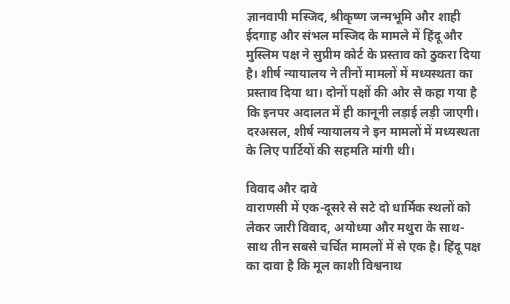ज्ञानवापी मस्जिद, श्रीकृष्ण जन्मभूमि और शाही ईदगाह और संभल मस्जिद के मामले में हिंदू और मुस्लिम पक्ष ने सुप्रीम कोर्ट के प्रस्ताव को ठुकरा दिया है। शीर्ष न्यायालय ने तीनों मामलों में मध्यस्थता का प्रस्ताव दिया था। दोनों पक्षों की ओर से कहा गया है कि इनपर अदालत में ही कानूनी लड़ाई लड़ी जाएगी। दरअसल, शीर्ष न्यायालय ने इन मामलों में मध्यस्थता के लिए पार्टियों की सहमति मांगी थी।

विवाद और दावे
वाराणसी में एक-दूसरे से सटे दो धार्मिक स्थलों को लेकर जारी विवाद, अयोध्या और मथुरा के साथ-साथ तीन सबसे चर्चित मामलों में से एक है। हिंदू पक्ष का दावा है कि मूल काशी विश्वनाथ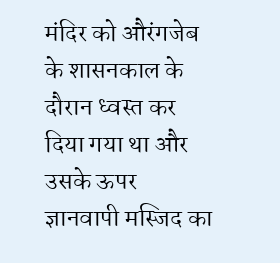मंदिर को औरंगजेब के शासनकाल के दौरान ध्वस्त कर दिया गया था और उसके ऊपर ज्ञानवापी मस्जिद का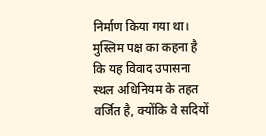निर्माण किया गया था। मुस्लिम पक्ष का कहना है कि यह विवाद उपासना स्थल अधिनियम के तहत वर्जित है, क्योंकि वे सदियों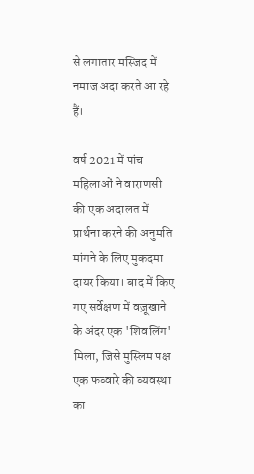से लगातार मस्जिद में नमाज अदा करते आ रहे हैं।

वर्ष 2021 में पांच महिलाओं ने वाराणसी की एक अदालत में प्रार्थना करने की अनुमति मांगने के लिए मुकदमा दायर किया। बाद में किए गए सर्वेक्षण में वज़ूखाने के अंदर एक 'शिवलिंग' मिला, जिसे मुस्लिम पक्ष एक फव्वारे की व्यवस्था का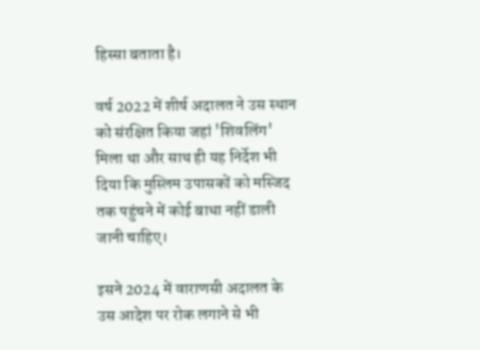हिस्सा बताता है।

वर्ष 2022 में शीर्ष अदालत ने उस स्थान को संरक्षित किया जहां 'शिवलिंग' मिला था और साथ ही यह निर्देश भी दिया कि मुस्लिम उपासकों को मस्जिद तक पहुंचने में कोई बाधा नहीं डाली जानी चाहिए।

इसने 2024 में वाराणसी अदालत के उस आदेश पर रोक लगाने से भी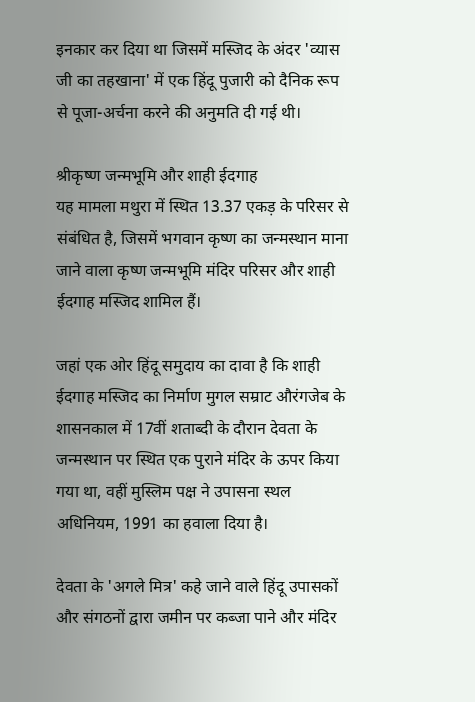इनकार कर दिया था जिसमें मस्जिद के अंदर 'व्यास जी का तहखाना' में एक हिंदू पुजारी को दैनिक रूप से पूजा-अर्चना करने की अनुमति दी गई थी।

श्रीकृष्ण जन्मभूमि और शाही ईदगाह
यह मामला मथुरा में स्थित 13.37 एकड़ के परिसर से संबंधित है, जिसमें भगवान कृष्ण का जन्मस्थान माना जाने वाला कृष्ण जन्मभूमि मंदिर परिसर और शाही ईदगाह मस्जिद शामिल हैं।

जहां एक ओर हिंदू समुदाय का दावा है कि शाही ईदगाह मस्जिद का निर्माण मुगल सम्राट औरंगजेब के शासनकाल में 17वीं शताब्दी के दौरान देवता के जन्मस्थान पर स्थित एक पुराने मंदिर के ऊपर किया गया था, वहीं मुस्लिम पक्ष ने उपासना स्थल अधिनियम, 1991 का हवाला दिया है।

देवता के 'अगले मित्र' कहे जाने वाले हिंदू उपासकों और संगठनों द्वारा जमीन पर कब्जा पाने और मंदिर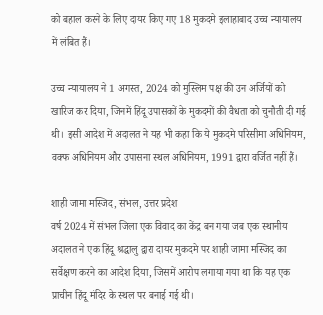को बहाल करने के लिए दायर किए गए 18 मुकदमे इलाहाबाद उच्च न्यायालय में लंबित हैं।

उच्च न्यायालय ने 1 अगस्त, 2024 को मुस्लिम पक्ष की उन अर्जियों को खारिज कर दिया, जिनमें हिंदू उपासकों के मुकदमों की वैधता को चुनौती दी गई थी। इसी आदेश में अदालत ने यह भी कहा कि ये मुकदमे परिसीमा अधिनियम, वक्फ अधिनियम और उपासना स्थल अधिनियम, 1991 द्वारा वर्जित नहीं हैं।

शाही जामा मस्जिद, संभल, उत्तर प्रदेश
वर्ष 2024 में संभल जिला एक विवाद का केंद्र बन गया जब एक स्थानीय अदालत ने एक हिंदू श्रद्धालु द्वारा दायर मुकदमे पर शाही जामा मस्जिद का सर्वेक्षण करने का आदेश दिया, जिसमें आरोप लगाया गया था कि यह एक प्राचीन हिंदू मंदिर के स्थल पर बनाई गई थी।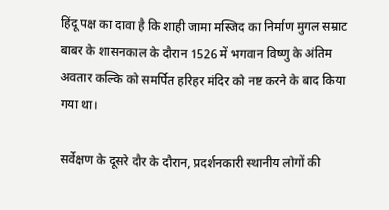हिंदू पक्ष का दावा है कि शाही जामा मस्जिद का निर्माण मुगल सम्राट बाबर के शासनकाल के दौरान 1526 में भगवान विष्णु के अंतिम अवतार कल्कि को समर्पित हरिहर मंदिर को नष्ट करने के बाद किया गया था।

सर्वेक्षण के दूसरे दौर के दौरान, प्रदर्शनकारी स्थानीय लोगों की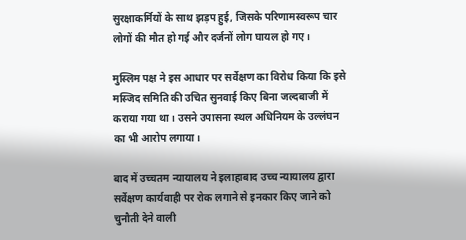सुरक्षाकर्मियों के साथ झड़प हुई, जिसके परिणामस्वरूप चार लोगों की मौत हो गई और दर्जनों लोग घायल हो गए।

मुस्लिम पक्ष ने इस आधार पर सर्वेक्षण का विरोध किया कि इसे मस्जिद समिति की उचित सुनवाई किए बिना जल्दबाजी में कराया गया था। उसने उपासना स्थल अधिनियम के उल्लंघन का भी आरोप लगाया।

बाद में उच्चतम न्यायालय ने इलाहाबाद उच्च न्यायालय द्वारा सर्वेक्षण कार्यवाही पर रोक लगाने से इनकार किए जाने को चुनौती देने वाली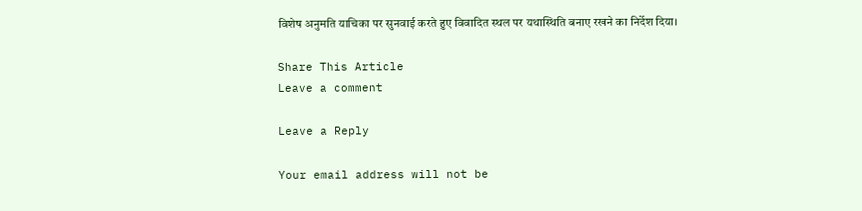विशेष अनुमति याचिका पर सुनवाई करते हुए विवादित स्थल पर यथास्थिति बनाए रखने का निर्देश दिया।

Share This Article
Leave a comment

Leave a Reply

Your email address will not be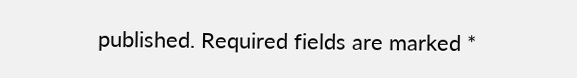published. Required fields are marked *